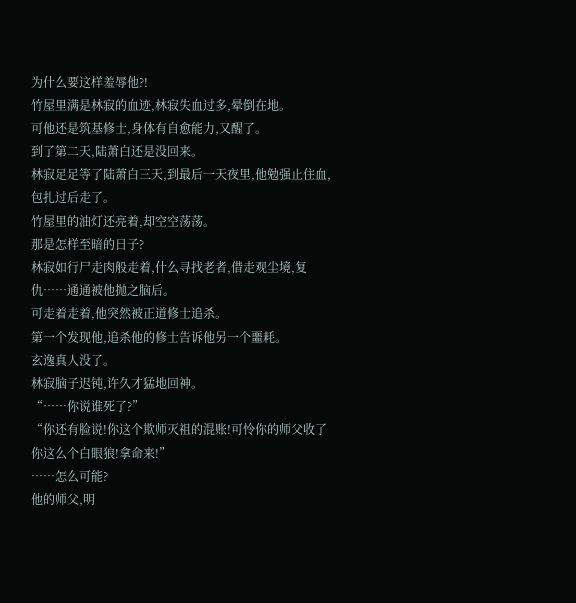为什么要这样羞辱他?!
竹屋里满是林寂的血迹,林寂失血过多,晕倒在地。
可他还是筑基修士,身体有自愈能力,又醒了。
到了第二天,陆萧白还是没回来。
林寂足足等了陆萧白三天,到最后一天夜里,他勉强止住血,包扎过后走了。
竹屋里的油灯还亮着,却空空荡荡。
那是怎样至暗的日子?
林寂如行尸走肉般走着,什么寻找老者,借走观尘境,复仇……通通被他抛之脑后。
可走着走着,他突然被正道修士追杀。
第一个发现他,追杀他的修士告诉他另一个噩耗。
玄逸真人没了。
林寂脑子迟钝,许久才猛地回神。
“……你说谁死了?”
“你还有脸说!你这个欺师灭祖的混账!可怜你的师父收了你这么个白眼狼!拿命来!”
……怎么可能?
他的师父,明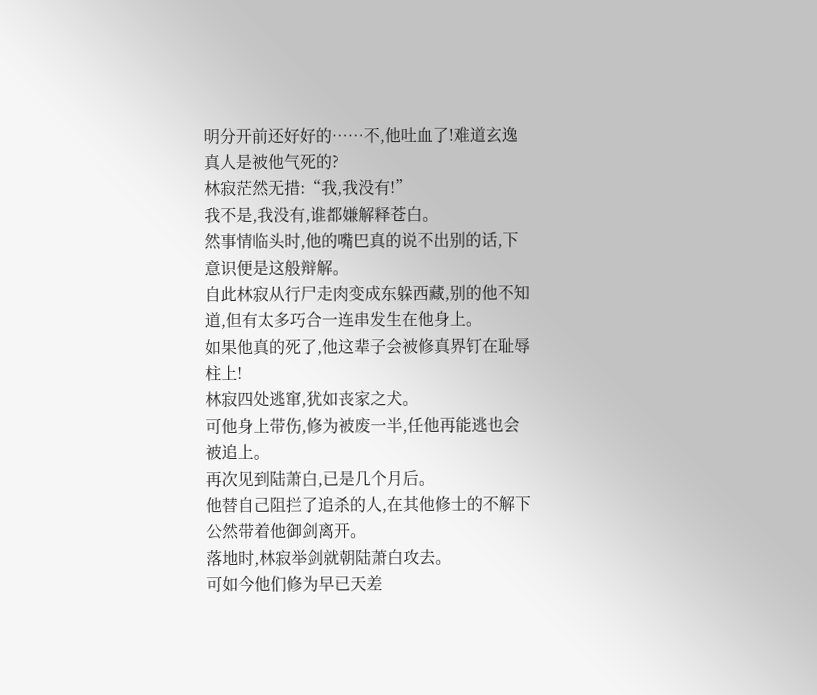明分开前还好好的……不,他吐血了!难道玄逸真人是被他气死的?
林寂茫然无措:“我,我没有!”
我不是,我没有,谁都嫌解释苍白。
然事情临头时,他的嘴巴真的说不出别的话,下意识便是这般辩解。
自此林寂从行尸走肉变成东躲西藏,别的他不知道,但有太多巧合一连串发生在他身上。
如果他真的死了,他这辈子会被修真界钉在耻辱柱上!
林寂四处逃窜,犹如丧家之犬。
可他身上带伤,修为被废一半,任他再能逃也会被追上。
再次见到陆萧白,已是几个月后。
他替自己阻拦了追杀的人,在其他修士的不解下公然带着他御剑离开。
落地时,林寂举剑就朝陆萧白攻去。
可如今他们修为早已天差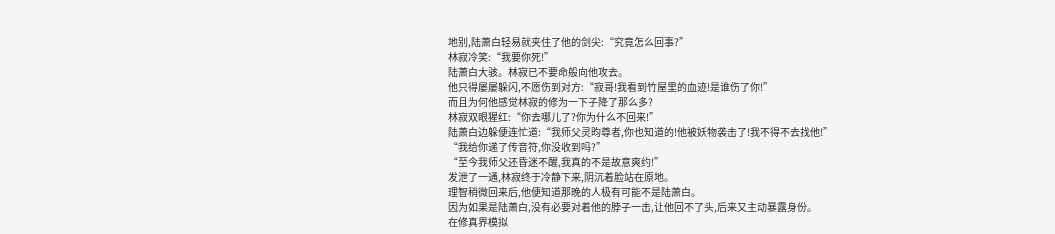地别,陆萧白轻易就夹住了他的剑尖:“究竟怎么回事?”
林寂冷笑:“我要你死!”
陆萧白大骇。林寂已不要命般向他攻去。
他只得屡屡躲闪,不愿伤到对方:“寂哥!我看到竹屋里的血迹!是谁伤了你!”
而且为何他感觉林寂的修为一下子降了那么多?
林寂双眼猩红:“你去哪儿了?你为什么不回来!”
陆萧白边躲便连忙道:“我师父灵昀尊者,你也知道的!他被妖物袭击了!我不得不去找他!”
“我给你递了传音符,你没收到吗?”
“至今我师父还昏迷不醒,我真的不是故意爽约!”
发泄了一通,林寂终于冷静下来,阴沉着脸站在原地。
理智稍微回来后,他便知道那晚的人极有可能不是陆萧白。
因为如果是陆萧白,没有必要对着他的脖子一击,让他回不了头,后来又主动暴露身份。
在修真界模拟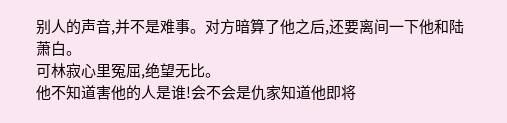别人的声音,并不是难事。对方暗算了他之后,还要离间一下他和陆萧白。
可林寂心里冤屈,绝望无比。
他不知道害他的人是谁!会不会是仇家知道他即将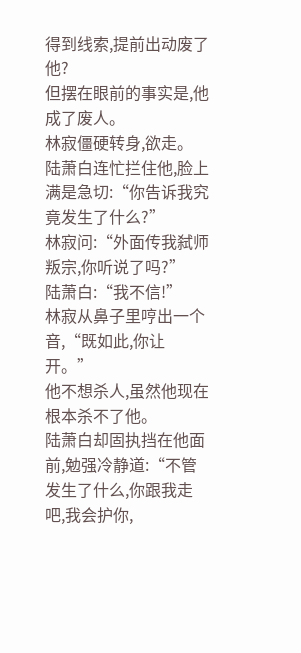得到线索,提前出动废了他?
但摆在眼前的事实是,他成了废人。
林寂僵硬转身,欲走。
陆萧白连忙拦住他,脸上满是急切:“你告诉我究竟发生了什么?”
林寂问:“外面传我弑师叛宗,你听说了吗?”
陆萧白:“我不信!”
林寂从鼻子里哼出一个音,“既如此,你让开。”
他不想杀人,虽然他现在根本杀不了他。
陆萧白却固执挡在他面前,勉强冷静道:“不管发生了什么,你跟我走吧,我会护你,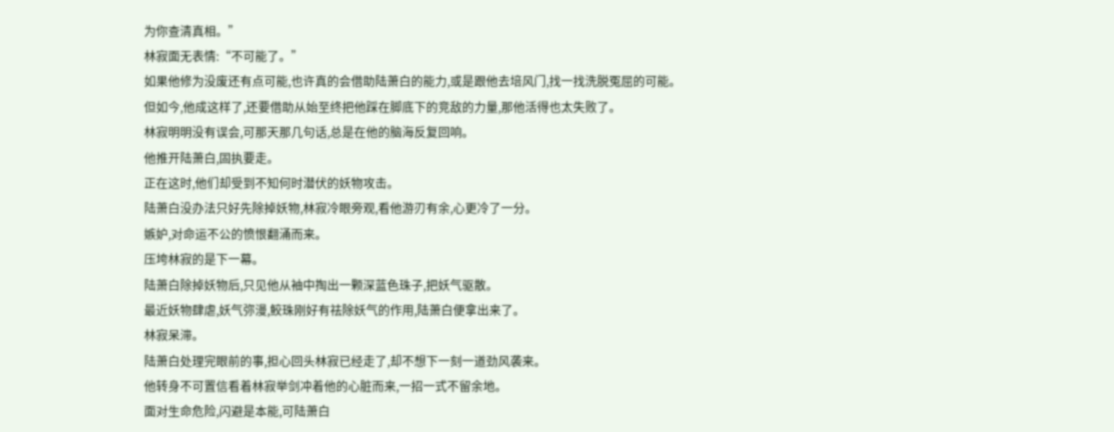为你查清真相。”
林寂面无表情:“不可能了。”
如果他修为没废还有点可能,也许真的会借助陆萧白的能力,或是跟他去培风门,找一找洗脱冤屈的可能。
但如今,他成这样了,还要借助从始至终把他踩在脚底下的竞敌的力量,那他活得也太失败了。
林寂明明没有误会,可那天那几句话,总是在他的脑海反复回响。
他推开陆萧白,固执要走。
正在这时,他们却受到不知何时潜伏的妖物攻击。
陆萧白没办法只好先除掉妖物,林寂冷眼旁观,看他游刃有余,心更冷了一分。
嫉妒,对命运不公的愤恨翻涌而来。
压垮林寂的是下一幕。
陆萧白除掉妖物后,只见他从袖中掏出一颗深蓝色珠子,把妖气驱散。
最近妖物肆虐,妖气弥漫,鲛珠刚好有祛除妖气的作用,陆萧白便拿出来了。
林寂呆滞。
陆萧白处理完眼前的事,担心回头林寂已经走了,却不想下一刻一道劲风袭来。
他转身不可置信看着林寂举剑冲着他的心脏而来,一招一式不留余地。
面对生命危险,闪避是本能,可陆萧白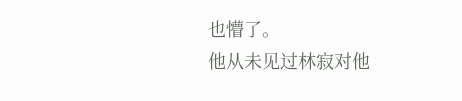也懵了。
他从未见过林寂对他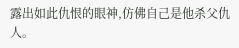露出如此仇恨的眼神,仿佛自己是他杀父仇人。